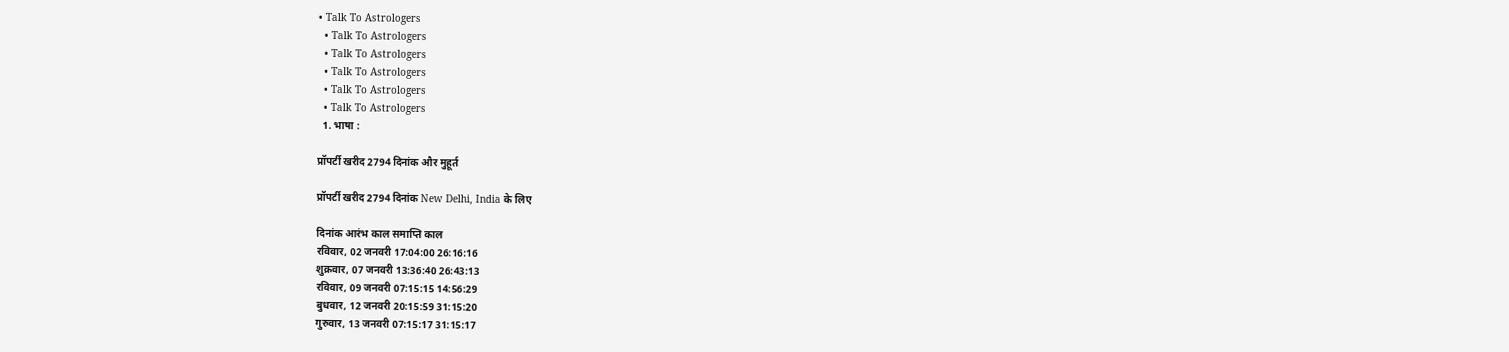• Talk To Astrologers
  • Talk To Astrologers
  • Talk To Astrologers
  • Talk To Astrologers
  • Talk To Astrologers
  • Talk To Astrologers
  1. भाषा :

प्रॉपर्टी खरीद 2794 दिनांक और मुहूर्त

प्रॉपर्टी खरीद 2794 दिनांक New Delhi, India के लिए

दिनांक आरंभ काल समाप्ति काल
रविवार, 02 जनवरी 17:04:00 26:16:16
शुक्रवार, 07 जनवरी 13:36:40 26:43:13
रविवार, 09 जनवरी 07:15:15 14:56:29
बुधवार, 12 जनवरी 20:15:59 31:15:20
गुरुवार, 13 जनवरी 07:15:17 31:15:17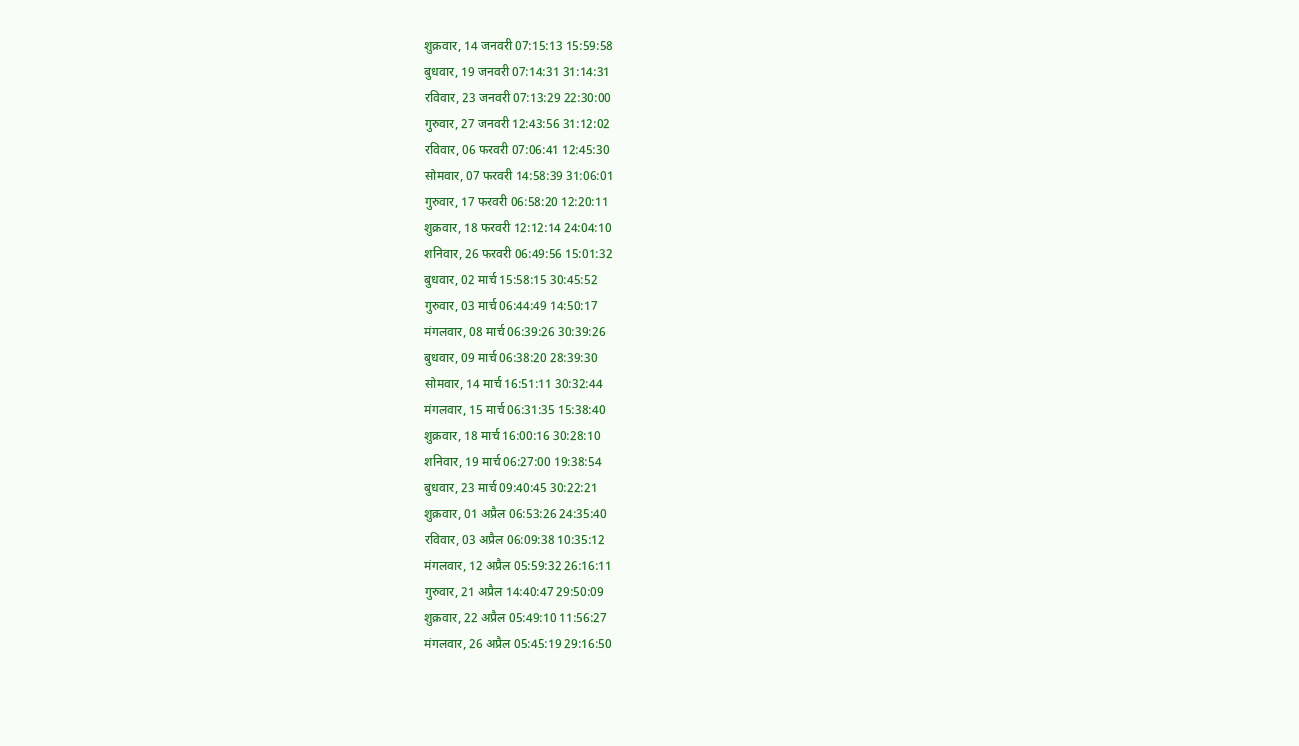शुक्रवार, 14 जनवरी 07:15:13 15:59:58
बुधवार, 19 जनवरी 07:14:31 31:14:31
रविवार, 23 जनवरी 07:13:29 22:30:00
गुरुवार, 27 जनवरी 12:43:56 31:12:02
रविवार, 06 फरवरी 07:06:41 12:45:30
सोमवार, 07 फरवरी 14:58:39 31:06:01
गुरुवार, 17 फरवरी 06:58:20 12:20:11
शुक्रवार, 18 फरवरी 12:12:14 24:04:10
शनिवार, 26 फरवरी 06:49:56 15:01:32
बुधवार, 02 मार्च 15:58:15 30:45:52
गुरुवार, 03 मार्च 06:44:49 14:50:17
मंगलवार, 08 मार्च 06:39:26 30:39:26
बुधवार, 09 मार्च 06:38:20 28:39:30
सोमवार, 14 मार्च 16:51:11 30:32:44
मंगलवार, 15 मार्च 06:31:35 15:38:40
शुक्रवार, 18 मार्च 16:00:16 30:28:10
शनिवार, 19 मार्च 06:27:00 19:38:54
बुधवार, 23 मार्च 09:40:45 30:22:21
शुक्रवार, 01 अप्रैल 06:53:26 24:35:40
रविवार, 03 अप्रैल 06:09:38 10:35:12
मंगलवार, 12 अप्रैल 05:59:32 26:16:11
गुरुवार, 21 अप्रैल 14:40:47 29:50:09
शुक्रवार, 22 अप्रैल 05:49:10 11:56:27
मंगलवार, 26 अप्रैल 05:45:19 29:16:50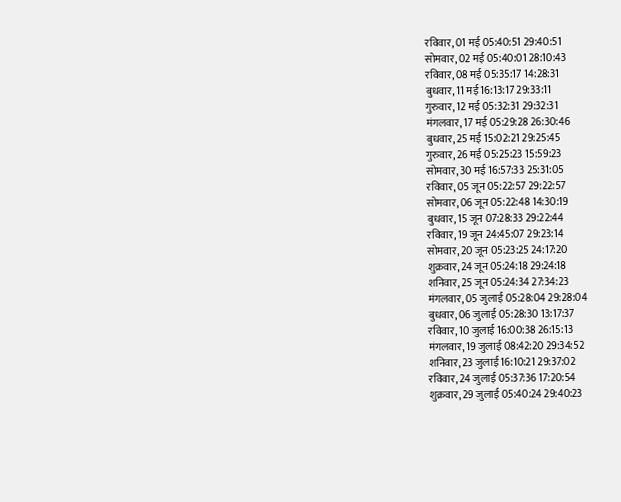रविवार, 01 मई 05:40:51 29:40:51
सोमवार, 02 मई 05:40:01 28:10:43
रविवार, 08 मई 05:35:17 14:28:31
बुधवार, 11 मई 16:13:17 29:33:11
गुरुवार, 12 मई 05:32:31 29:32:31
मंगलवार, 17 मई 05:29:28 26:30:46
बुधवार, 25 मई 15:02:21 29:25:45
गुरुवार, 26 मई 05:25:23 15:59:23
सोमवार, 30 मई 16:57:33 25:31:05
रविवार, 05 जून 05:22:57 29:22:57
सोमवार, 06 जून 05:22:48 14:30:19
बुधवार, 15 जून 07:28:33 29:22:44
रविवार, 19 जून 24:45:07 29:23:14
सोमवार, 20 जून 05:23:25 24:17:20
शुक्रवार, 24 जून 05:24:18 29:24:18
शनिवार, 25 जून 05:24:34 27:34:23
मंगलवार, 05 जुलाई 05:28:04 29:28:04
बुधवार, 06 जुलाई 05:28:30 13:17:37
रविवार, 10 जुलाई 16:00:38 26:15:13
मंगलवार, 19 जुलाई 08:42:20 29:34:52
शनिवार, 23 जुलाई 16:10:21 29:37:02
रविवार, 24 जुलाई 05:37:36 17:20:54
शुक्रवार, 29 जुलाई 05:40:24 29:40:23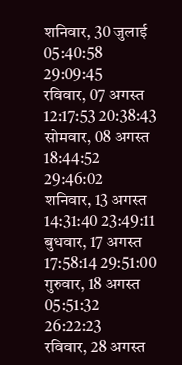शनिवार, 30 जुलाई 05:40:58 29:09:45
रविवार, 07 अगस्त 12:17:53 20:38:43
सोमवार, 08 अगस्त 18:44:52 29:46:02
शनिवार, 13 अगस्त 14:31:40 23:49:11
बुधवार, 17 अगस्त 17:58:14 29:51:00
गुरुवार, 18 अगस्त 05:51:32 26:22:23
रविवार, 28 अगस्त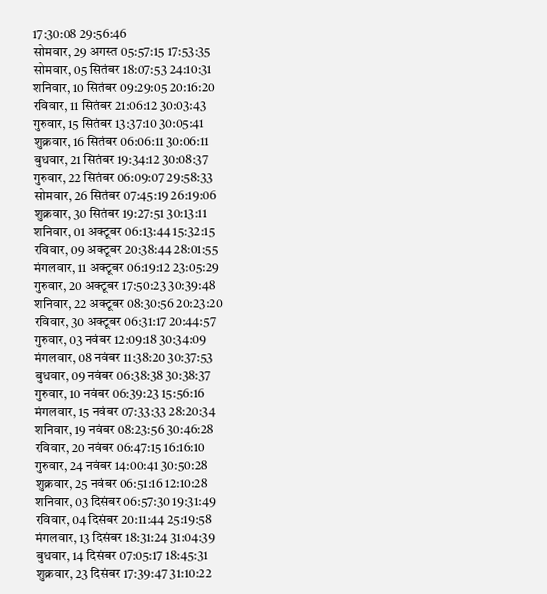17:30:08 29:56:46
सोमवार, 29 अगस्त 05:57:15 17:53:35
सोमवार, 05 सितंबर 18:07:53 24:10:31
शनिवार, 10 सितंबर 09:29:05 20:16:20
रविवार, 11 सितंबर 21:06:12 30:03:43
गुरुवार, 15 सितंबर 13:37:10 30:05:41
शुक्रवार, 16 सितंबर 06:06:11 30:06:11
बुधवार, 21 सितंबर 19:34:12 30:08:37
गुरुवार, 22 सितंबर 06:09:07 29:58:33
सोमवार, 26 सितंबर 07:45:19 26:19:06
शुक्रवार, 30 सितंबर 19:27:51 30:13:11
शनिवार, 01 अक्टूबर 06:13:44 15:32:15
रविवार, 09 अक्टूबर 20:38:44 28:01:55
मंगलवार, 11 अक्टूबर 06:19:12 23:05:29
गुरुवार, 20 अक्टूबर 17:50:23 30:39:48
शनिवार, 22 अक्टूबर 08:30:56 20:23:20
रविवार, 30 अक्टूबर 06:31:17 20:44:57
गुरुवार, 03 नवंबर 12:09:18 30:34:09
मंगलवार, 08 नवंबर 11:38:20 30:37:53
बुधवार, 09 नवंबर 06:38:38 30:38:37
गुरुवार, 10 नवंबर 06:39:23 15:56:16
मंगलवार, 15 नवंबर 07:33:33 28:20:34
शनिवार, 19 नवंबर 08:23:56 30:46:28
रविवार, 20 नवंबर 06:47:15 16:16:10
गुरुवार, 24 नवंबर 14:00:41 30:50:28
शुक्रवार, 25 नवंबर 06:51:16 12:10:28
शनिवार, 03 दिसंबर 06:57:30 19:31:49
रविवार, 04 दिसंबर 20:11:44 25:19:58
मंगलवार, 13 दिसंबर 18:31:24 31:04:39
बुधवार, 14 दिसंबर 07:05:17 18:45:31
शुक्रवार, 23 दिसंबर 17:39:47 31:10:22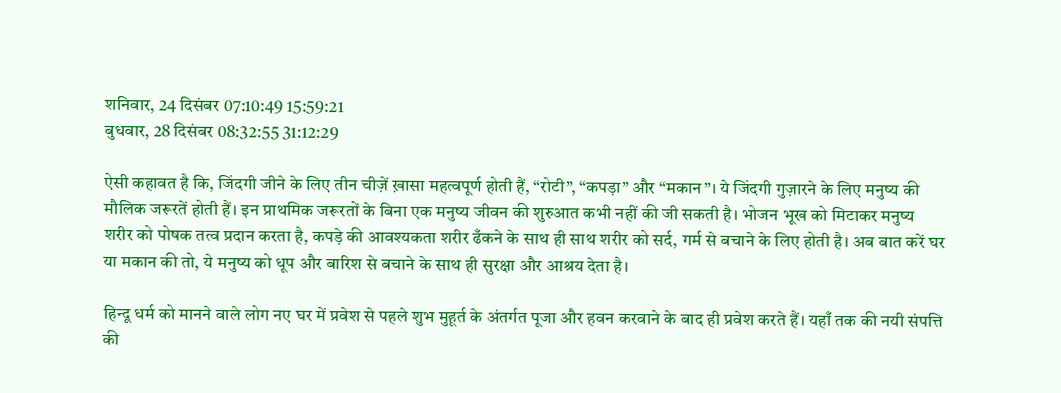शनिवार, 24 दिसंबर 07:10:49 15:59:21
बुधवार, 28 दिसंबर 08:32:55 31:12:29

ऐसी कहावत है कि, जिंदगी जीने के लिए तीन चीज़ें ख़ासा महत्वपूर्ण होती हैं, “रोटी”, “कपड़ा” और “मकान”। ये जिंदगी गुज़ारने के लिए मनुष्य की मौलिक जरूरतें होती हैं। इन प्राथमिक जरूरतों के बिना एक मनुष्य जीवन की शुरुआत कभी नहीं की जी सकती है। भोजन भूख को मिटाकर मनुष्य शरीर को पोषक तत्व प्रदान करता है, कपड़े की आवश्यकता शरीर ढँकने के साथ ही साथ शरीर को सर्द, गर्म से बचाने के लिए होती है। अब बात करें घर या मकान की तो, ये मनुष्य को धूप और बारिश से बचाने के साथ ही सुरक्षा और आश्रय देता है।

हिन्दू धर्म को मानने वाले लोग नए घर में प्रवेश से पहले शुभ मुहूर्त के अंतर्गत पूजा और हवन करवाने के बाद ही प्रवेश करते हैं। यहाँ तक की नयी संपत्ति की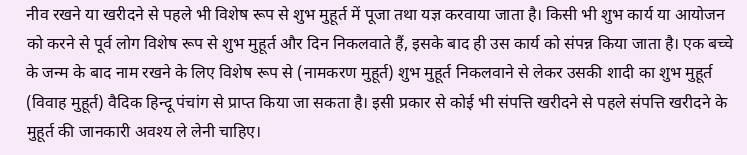नीव रखने या खरीदने से पहले भी विशेष रूप से शुभ मुहूर्त में पूजा तथा यज्ञ करवाया जाता है। किसी भी शुभ कार्य या आयोजन को करने से पूर्व लोग विशेष रूप से शुभ मुहूर्त और दिन निकलवाते हैं, इसके बाद ही उस कार्य को संपन्न किया जाता है। एक बच्चे के जन्म के बाद नाम रखने के लिए विशेष रूप से (नामकरण मुहूर्त) शुभ मुहूर्त निकलवाने से लेकर उसकी शादी का शुभ मुहूर्त (विवाह मुहूर्त) वैदिक हिन्दू पंचांग से प्राप्त किया जा सकता है। इसी प्रकार से कोई भी संपत्ति खरीदने से पहले संपत्ति खरीदने के मुहूर्त की जानकारी अवश्य ले लेनी चाहिए।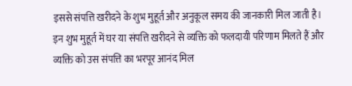इससे संपत्ति खरीदने के शुभ मुहूर्त और अनुकूल समय की जानकारी मिल जाती है। इन शुभ मुहूर्त में घर या संपत्ति खरीदने से व्यक्ति को फलदायी परिणाम मिलते हैं और व्यक्ति को उस संपत्ति का भरपूर आनंद मिल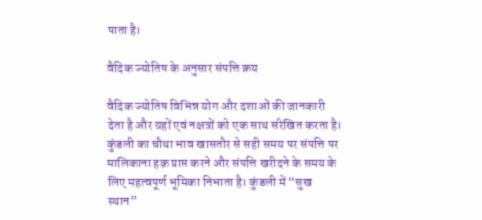पाता है।

वैदिक ज्योतिष के अनुसार संपत्ति क्रय

वैदिक ज्योतिष विभिन्न योग और दशाओं की जानकारी देता है और ग्रहों एवं नक्षत्रों को एक साथ संरेखित करता है। कुंडली का चौथा भाव खासतौर से सही समय पर संपत्ति पर मालिकाना हक़ प्राप्त करने और संपत्ति खरीदने के समय के लिए महत्वपूर्ण भूमिका निभाता है। कुंडली में “सुख स्थान”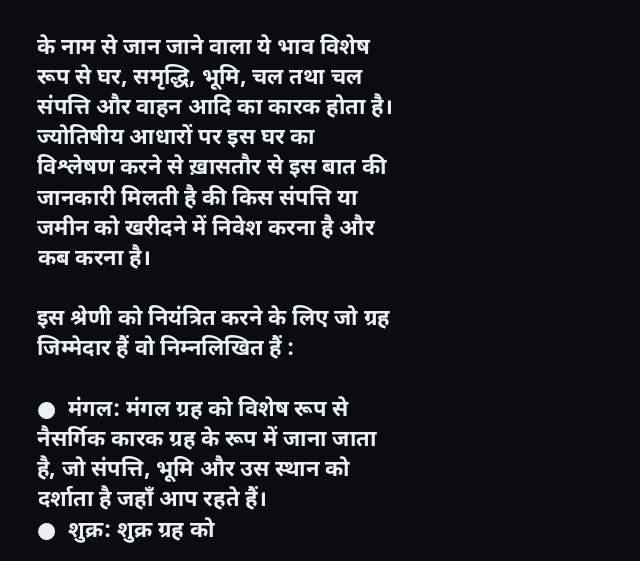के नाम से जान जाने वाला ये भाव विशेष रूप से घर, समृद्धि, भूमि, चल तथा चल संपत्ति और वाहन आदि का कारक होता है। ज्योतिषीय आधारों पर इस घर का विश्लेषण करने से ख़ासतौर से इस बात की जानकारी मिलती है की किस संपत्ति या जमीन को खरीदने में निवेश करना है और कब करना है।

इस श्रेणी को नियंत्रित करने के लिए जो ग्रह जिम्मेदार हैं वो निम्नलिखित हैं :

●  मंगल: मंगल ग्रह को विशेष रूप से नैसर्गिक कारक ग्रह के रूप में जाना जाता है, जो संपत्ति, भूमि और उस स्थान को दर्शाता है जहाँ आप रहते हैं।
●  शुक्र: शुक्र ग्रह को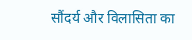सौंदर्य और विलासिता का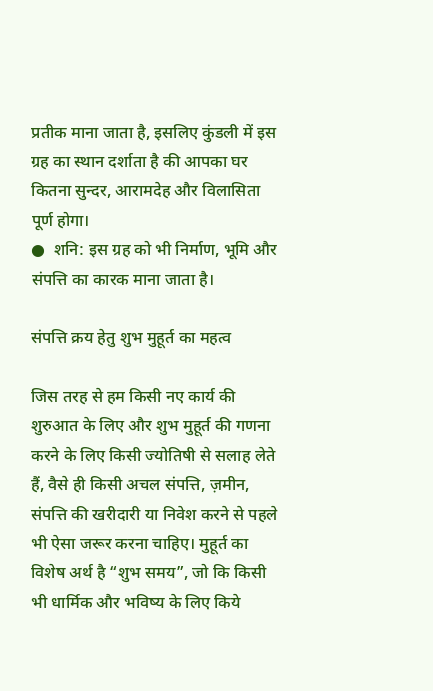प्रतीक माना जाता है, इसलिए कुंडली में इस ग्रह का स्थान दर्शाता है की आपका घर कितना सुन्दर, आरामदेह और विलासिता पूर्ण होगा।
●  शनि: इस ग्रह को भी निर्माण, भूमि और संपत्ति का कारक माना जाता है।

संपत्ति क्रय हेतु शुभ मुहूर्त का महत्व

जिस तरह से हम किसी नए कार्य की शुरुआत के लिए और शुभ मुहूर्त की गणना करने के लिए किसी ज्योतिषी से सलाह लेते हैं, वैसे ही किसी अचल संपत्ति, ज़मीन, संपत्ति की खरीदारी या निवेश करने से पहले भी ऐसा जरूर करना चाहिए। मुहूर्त का विशेष अर्थ है “शुभ समय”, जो कि किसी भी धार्मिक और भविष्य के लिए किये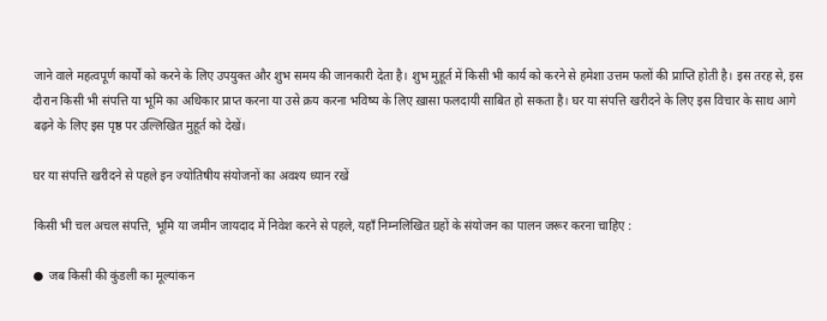जाने वाले महत्वपूर्ण कार्यों को करने के लिए उपयुक्त और शुभ समय की जानकारी देता है। शुभ मुहूर्त में किसी भी कार्य को करने से हमेशा उत्तम फलों की प्राप्ति होती है। इस तरह से, इस दौरान किसी भी संपत्ति या भूमि का अधिकार प्राप्त करना या उसे क्रय करना भविष्य के लिए ख़ासा फलदायी साबित हो सकता है। घर या संपत्ति खरीदने के लिए इस विचार के साथ आगे बढ़ने के लिए इस पृष्ठ पर उल्लिखित मुहूर्त को देखें।

घर या संपत्ति खरीदने से पहले इन ज्योतिषीय संयोजनों का अवश्य ध्यान रखें

किसी भी चल अचल संपत्ति, भूमि या जमीन जायदाद में निवेश करने से पहले, यहाँ निम्नलिखित ग्रहों के संयोजन का पालन जरूर करना चाहिए :

●  जब किसी की कुंडली का मूल्यांकन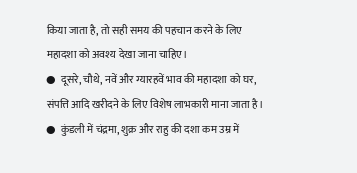किया जाता है, तो सही समय की पहचान करने के लिए महादशा को अवश्य देखा जाना चाहिए।
●  दूसरे, चौथे, नवें और ग्यारहवें भाव की महादशा को घर, संपत्ति आदि खरीदने के लिए विशेष लाभकारी माना जाता है।
●  कुंडली में चंद्रमा, शुक्र और राहु की दशा कम उम्र में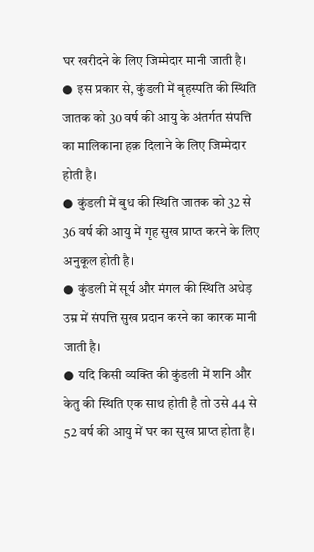घर खरीदने के लिए जिम्मेदार मानी जाती है।
●  इस प्रकार से, कुंडली में बृहस्पति की स्थिति जातक को 30 वर्ष की आयु के अंतर्गत संपत्ति का मालिकाना हक़ दिलाने के लिए जिम्मेदार होती है।
●  कुंडली में बुध की स्थिति जातक को 32 से 36 वर्ष की आयु में गृह सुख प्राप्त करने के लिए अनुकूल होती है।
●  कुंडली में सूर्य और मंगल की स्थिति अधेड़ उम्र में संपत्ति सुख प्रदान करने का कारक मानी जाती है।
●  यदि किसी व्यक्ति की कुंडली में शनि और केतु की स्थिति एक साथ होती है तो उसे 44 से 52 वर्ष की आयु में घर का सुख प्राप्त होता है।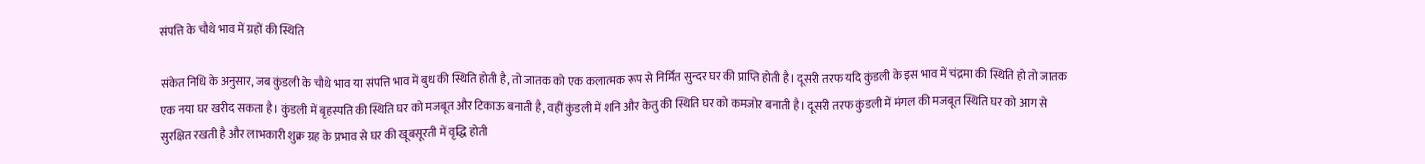संपत्ति के चौथे भाव में ग्रहों की स्थिति

संकेत निधि के अनुसार, जब कुंडली के चौथे भाव या संपत्ति भाव में बुध की स्थिति होती है, तो जातक को एक कलात्मक रूप से निर्मित सुन्दर घर की प्राप्ति होती है। दूसरी तरफ यदि कुंडली के इस भाव में चंद्रमा की स्थिति हो तो जातक एक नया घर खरीद सकता है। कुंडली में बृहस्पति की स्थिति घर को मजबूत और टिकाऊ बनाती है, वहीं कुंडली में शनि और केतु की स्थिति घर को कमजोर बनाती है। दूसरी तरफ कुंडली में मंगल की मजबूत स्थिति घर को आग से सुरक्षित रखती है और लाभकारी शुक्र ग्रह के प्रभाव से घर की खूबसूरती में वृद्धि होती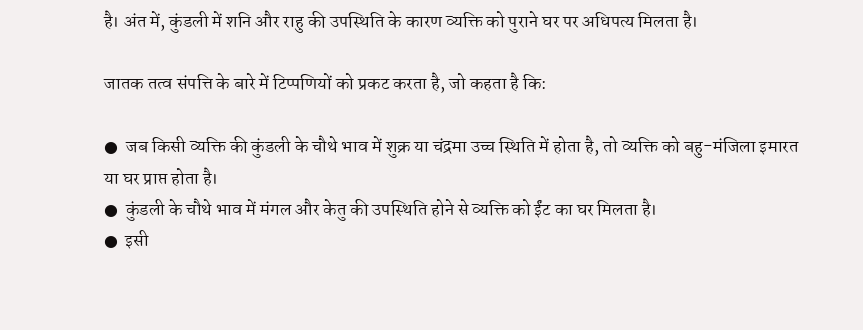है। अंत में, कुंडली में शनि और राहु की उपस्थिति के कारण व्यक्ति को पुराने घर पर अधिपत्य मिलता है।

जातक तत्व संपत्ति के बारे में टिप्पणियों को प्रकट करता है, जो कहता है कि:

●  जब किसी व्यक्ति की कुंडली के चौथे भाव में शुक्र या चंद्रमा उच्च स्थिति में होता है, तो व्यक्ति को बहु-मंजिला इमारत या घर प्राप्त होता है।
●  कुंडली के चौथे भाव में मंगल और केतु की उपस्थिति होने से व्यक्ति को ईंट का घर मिलता है।
●  इसी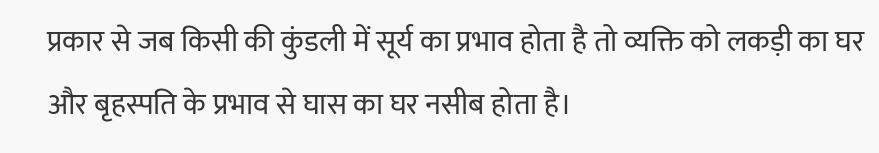प्रकार से जब किसी की कुंडली में सूर्य का प्रभाव होता है तो व्यक्ति को लकड़ी का घर और बृहस्पति के प्रभाव से घास का घर नसीब होता है।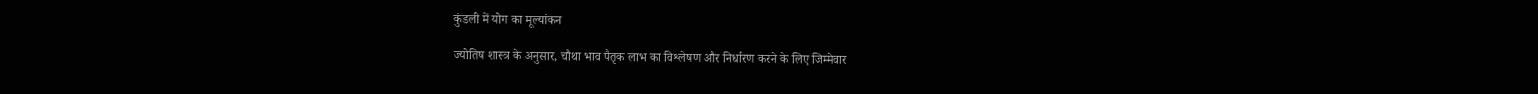कुंडली में योग का मूल्यांकन

ज्योतिष शास्त्र के अनुसार, चौथा भाव पैतृक लाभ का विश्लेषण और निर्धारण करने के लिए जिम्मेवार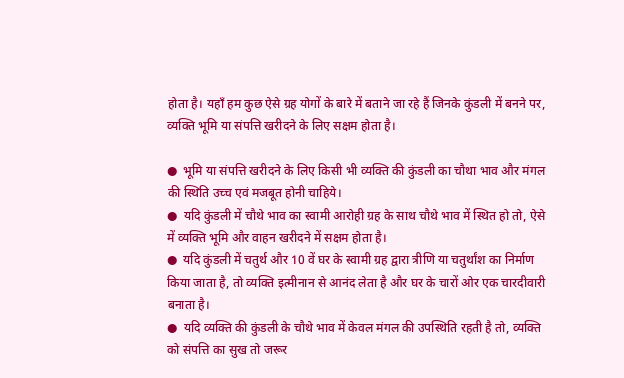होता है। यहाँ हम कुछ ऐसे ग्रह योगों के बारे में बताने जा रहे हैं जिनके कुंडली में बनने पर, व्यक्ति भूमि या संपत्ति खरीदने के लिए सक्षम होता है।

●  भूमि या संपत्ति खरीदने के लिए किसी भी व्यक्ति की कुंडली का चौथा भाव और मंगल की स्थिति उच्च एवं मजबूत होनी चाहिये।
●  यदि कुंडली में चौथे भाव का स्वामी आरोही ग्रह के साथ चौथे भाव में स्थित हो तो, ऐसे में व्यक्ति भूमि और वाहन खरीदने में सक्षम होता है।
●  यदि कुंडली में चतुर्थ और 10 वें घर के स्वामी ग्रह द्वारा त्रीणि या चतुर्थांश का निर्माण किया जाता है, तो व्यक्ति इत्मीनान से आनंद लेता है और घर के चारों ओर एक चारदीवारी बनाता है।
●  यदि व्यक्ति की कुंडली के चौथे भाव में केवल मंगल की उपस्थिति रहती है तो, व्यक्ति को संपत्ति का सुख तो जरूर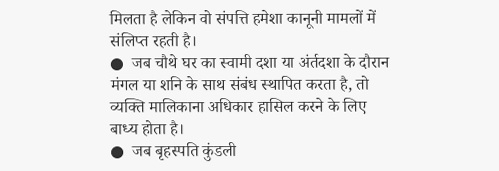मिलता है लेकिन वो संपत्ति हमेशा कानूनी मामलों में संलिप्त रहती है।
●  जब चौथे घर का स्वामी दशा या अंर्तदशा के दौरान मंगल या शनि के साथ संबंध स्थापित करता है, तो व्यक्ति मालिकाना अधिकार हासिल करने के लिए बाध्य होता है।
●  जब बृहस्पति कुंडली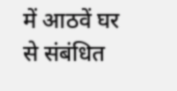में आठवें घर से संबंधित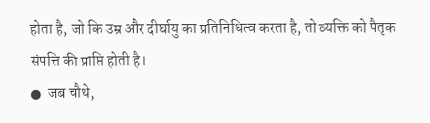होता है, जो कि उम्र और दीर्घायु का प्रतिनिधित्व करता है, तो व्यक्ति को पैतृक संपत्ति की प्राप्ति होती है।
●  जब चौथे,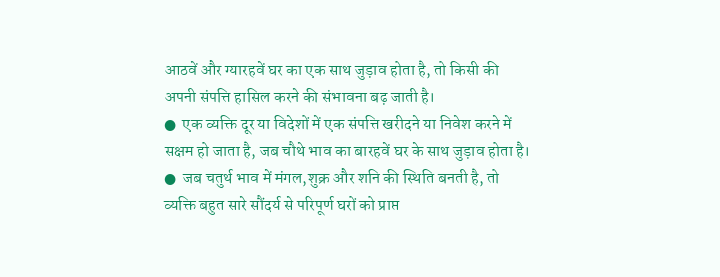आठवें और ग्यारहवें घर का एक साथ जुड़ाव होता है, तो किसी की अपनी संपत्ति हासिल करने की संभावना बढ़ जाती है।
●  एक व्यक्ति दूर या विदेशों में एक संपत्ति खरीदने या निवेश करने में सक्षम हो जाता है, जब चौथे भाव का बारहवें घर के साथ जुड़ाव होता है।
●  जब चतुर्थ भाव में मंगल,शुक्र और शनि की स्थिति बनती है, तो व्यक्ति बहुत सारे सौंदर्य से परिपूर्ण घरों को प्राप्त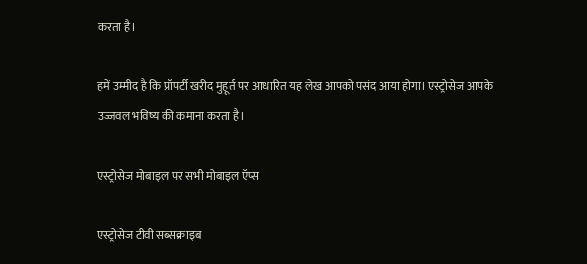करता है।

हमें उम्मीद है कि प्रॉपर्टी खरीद मुहूर्त पर आधारित यह लेख आपको पसंद आया होगा। एस्ट्रोसेज आपके उज्जवल भविष्य की कमाना करता है।

एस्ट्रोसेज मोबाइल पर सभी मोबाइल ऍप्स

एस्ट्रोसेज टीवी सब्सक्राइब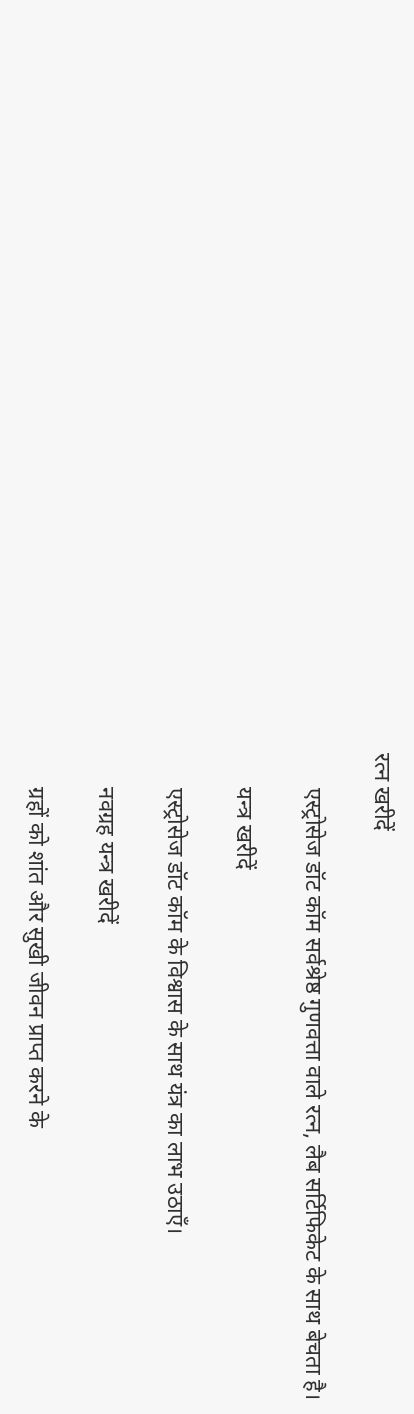रत्न खरीदें

      एस्ट्रोसेज डॉट कॉम सर्वश्रेष्ठ गुणवत्ता वाले रत्न, लैब सर्टिफिकेट के साथ बेचता है।

      यन्त्र खरीदें

      एस्ट्रोसेज डॉट कॉम के विश्वास के साथ यंत्र का लाभ उठाएँ।

      नवग्रह यन्त्र खरीदें

      ग्रहों को शांत और सुखी जीवन प्राप्त करने के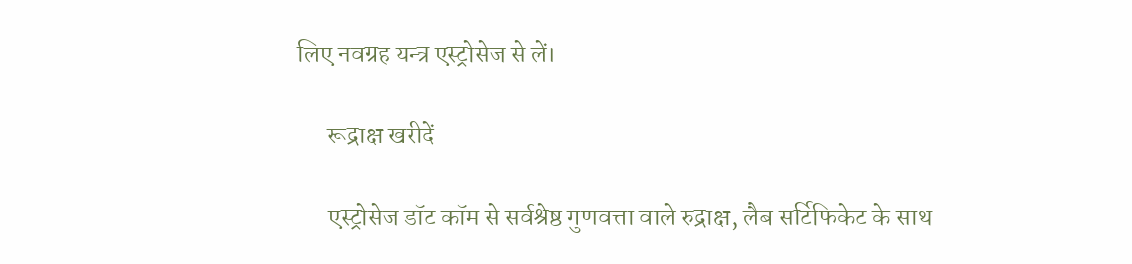लिए नवग्रह यन्त्र एस्ट्रोसेज से लें।

      रूद्राक्ष खरीदें

      एस्ट्रोसेज डॉट कॉम से सर्वश्रेष्ठ गुणवत्ता वाले रुद्राक्ष, लैब सर्टिफिकेट के साथ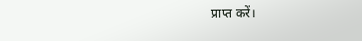प्राप्त करें।